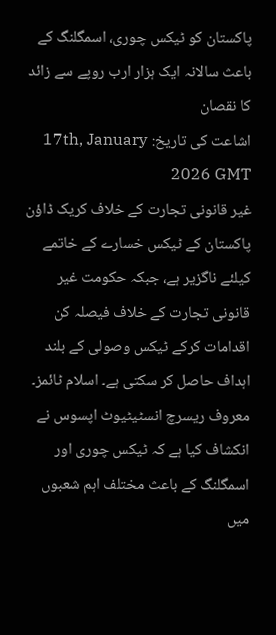پاکستان کو ٹیکس چوری، اسمگلنگ کے باعث سالانہ ایک ہزار ارب روپے سے زائد کا نقصان
اشاعت کی تاریخ: 17th, January 2026 GMT
غیر قانونی تجارت کے خلاف کریک ڈاؤن پاکستان کے ٹیکس خسارے کے خاتمے کیلئے ناگزیر ہے، جبکہ حکومت غیر قانونی تجارت کے خلاف فیصلہ کن اقدامات کرکے ٹیکس وصولی کے بلند اہداف حاصل کر سکتی ہے۔ اسلام ٹائمز۔ معروف ریسرچ انسٹیٹیوٹ اپسوس نے انکشاف کیا ہے کہ ٹیکس چوری اور اسمگلنگ کے باعث مختلف اہم شعبوں میں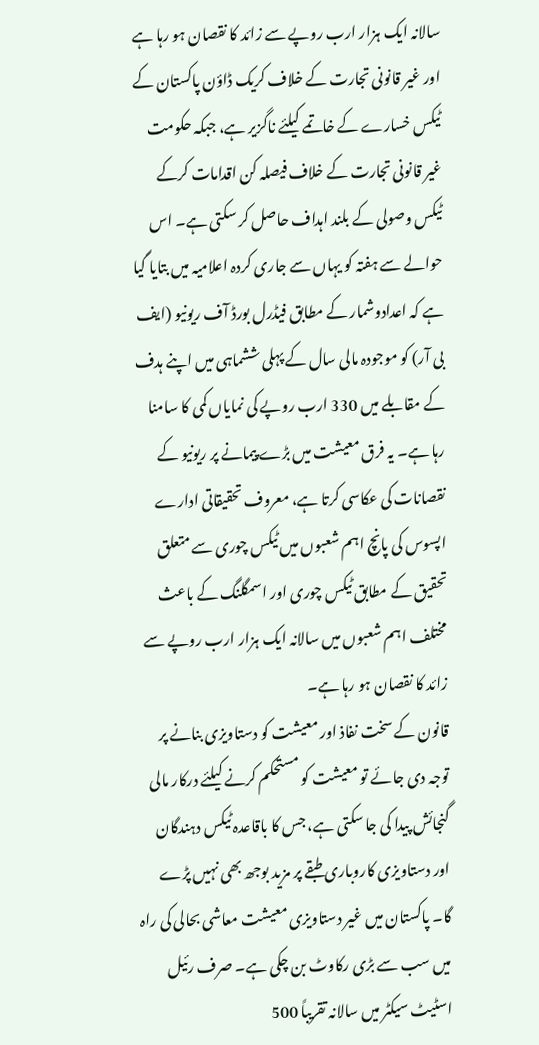سالانہ ایک ہزار ارب روپے سے زائد کا نقصان ہو رہا ہے اور غیر قانونی تجارت کے خلاف کریک ڈاؤن پاکستان کے ٹیکس خسارے کے خاتمے کیلئے ناگزیر ہے، جبکہ حکومت غیر قانونی تجارت کے خلاف فیصلہ کن اقدامات کرکے ٹیکس وصولی کے بلند اہداف حاصل کر سکتی ہے۔ اس حوالے سے ہفتہ کو یہاں سے جاری کردہ اعلامیہ میں بتایا گیا ہے کہ اعدادوشمار کے مطابق فیڈرل بورڈ آف ریونیو (ایف بی آر) کو موجودہ مالی سال کے پہلی ششماہی میں اپنے ہدف کے مقابلے میں 330 ارب روپے کی نمایاں کمی کا سامنا رہا ہے۔ یہ فرق معیشت میں بڑے پیمانے پر ریونیو کے نقصانات کی عکاسی کرتا ہے، معروف تحقیقاتی ادارے اپسوس کی پانچ اہم شعبوں میں ٹیکس چوری سے متعلق تحقیق کے مطابق ٹیکس چوری اور اسمگلنگ کے باعث مختلف اہم شعبوں میں سالانہ ایک ہزار ارب روپے سے زائد کا نقصان ہو رہا ہے۔
قانون کے سخت نفاذ اور معیشت کو دستاویزی بنانے پر توجہ دی جائے تو معیشت کو مستحکم کرنے کیلئے درکار مالی گنجائش پیدا کی جا سکتی ہے، جس کا باقاعدہ ٹیکس دہندگان اور دستاویزی کاروباری طبقے پر مزید بوجھ بھی نہیں پڑے گا۔ پاکستان میں غیر دستاویزی معیشت معاشی بحالی کی راہ میں سب سے بڑی رکاوٹ بن چکی ہے۔ صرف رئیل اسٹیٹ سیکٹر میں سالانہ تقریباً 500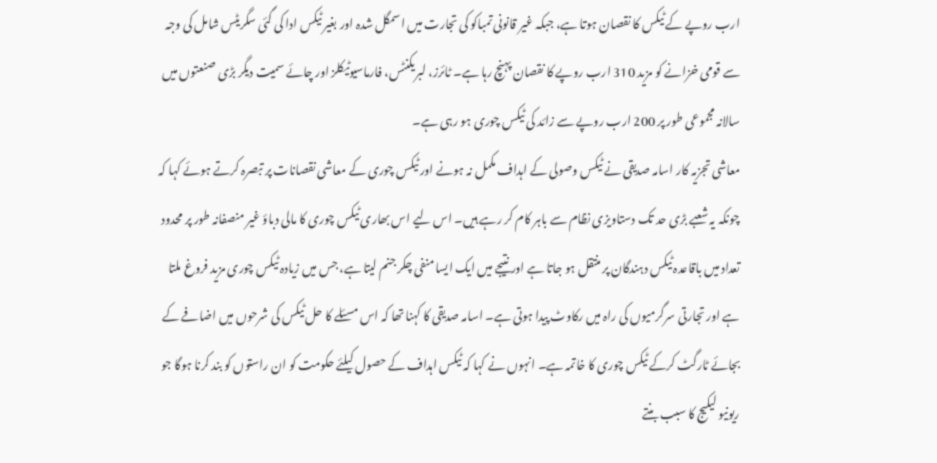ارب روپے کے ٹیکس کا نقصان ہوتا ہے، جبکہ غیر قانونی تمباکو کی تجارت میں اسمگل شدہ اور بغیر ٹیکس ادا کی گئی سگریٹس شامل کی وجہ سے قومی خزانے کو مزید 310 ارب روپے کا نقصان پہنچ رہا ہے۔ ٹائرز، لبریکنٹس، فارماسیوٹیکلز اور چائے سمیت دیگر بڑی صنعتوں میں سالانہ مجموعی طور پر 200 ارب روپے سے زائد کی ٹیکس چوری ہو رہی ہے۔
معاشی تجزیہ کار اسامہ صدیقی نے ٹیکس وصولی کے اہداف مکمل نہ ہونے اور ٹیکس چوری کے معاشی نقصانات پر تبصرہ کرتے ہوئے کہا کہ چونکہ یہ شعبے بڑی حد تک دستاویزی نظام سے باہر کام کر رہے ہیں۔ اس لیے اس بھاری ٹیکس چوری کا مالی دباؤ غیر منصفانہ طور پر محدود تعداد میں باقاعدہ ٹیکس دہندگان پر منتقل ہو جاتا ہے اور نتیجے میں ایک ایسا منفی چکر جنم لیتا ہے، جس میں زیادہ ٹیکس چوری مزید فروغ ملتا ہے اور تجارتی سرگرمیوں کی راہ میں رکاوٹ پیدا ہوتی ہے۔ اسامہ صدیقی کا کہنا تھا کہ اس مسئلے کا حل ٹیکس کی شرحوں میں اضافے کے بجائے ٹارگٹ کرکے ٹیکس چوری کا خاتمہ ہے۔ انہوں نے کہا کہ ٹیکس اہداف کے حصول کیلئے حکومت کو ان راستوں کو بند کرنا ہوگا جو ریونیو لیکیج کا سبب بنتے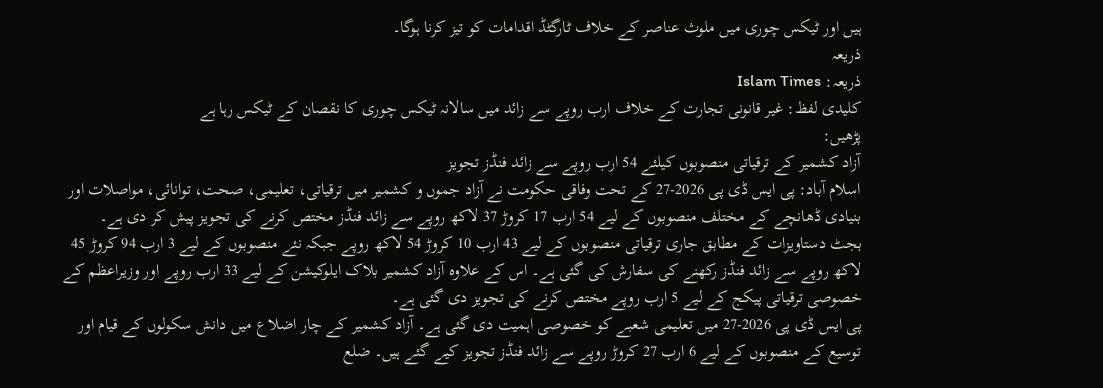ہیں اور ٹیکس چوری میں ملوث عناصر کے خلاف ٹارگٹڈ اقدامات کو تیز کرنا ہوگا۔
ذریعہ
ذریعہ: Islam Times
کلیدی لفظ: غیر قانونی تجارت کے خلاف ارب روپے سے زائد میں سالانہ ٹیکس چوری کا نقصان کے ٹیکس رہا ہے
پڑھیں:
آزاد کشمیر کے ترقیاتی منصوبوں کیلئے 54 ارب روپے سے زائد فنڈز تجویز
اسلام آباد: پی ایس ڈی پی 2026-27 کے تحت وفاقی حکومت نے آزاد جموں و کشمیر میں ترقیاتی، تعلیمی، صحت، توانائی، مواصلات اور بنیادی ڈھانچے کے مختلف منصوبوں کے لیے 54 ارب 17 کروڑ 37 لاکھ روپے سے زائد فنڈز مختص کرنے کی تجویز پیش کر دی ہے۔
بجٹ دستاویزات کے مطابق جاری ترقیاتی منصوبوں کے لیے 43 ارب 10 کروڑ 54 لاکھ روپے جبکہ نئے منصوبوں کے لیے 3 ارب 94 کروڑ 45 لاکھ روپے سے زائد فنڈز رکھنے کی سفارش کی گئی ہے۔ اس کے علاوہ آزاد کشمیر بلاک ایلوکیشن کے لیے 33 ارب روپے اور وزیراعظم کے خصوصی ترقیاتی پیکج کے لیے 5 ارب روپے مختص کرنے کی تجویز دی گئی ہے۔
پی ایس ڈی پی 2026-27 میں تعلیمی شعبے کو خصوصی اہمیت دی گئی ہے۔ آزاد کشمیر کے چار اضلاع میں دانش سکولوں کے قیام اور توسیع کے منصوبوں کے لیے 6 ارب 27 کروڑ روپے سے زائد فنڈز تجویز کیے گئے ہیں۔ ضلع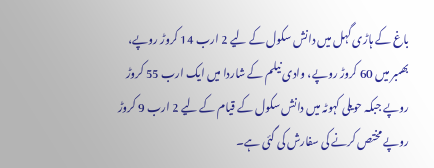باغ کے ہاڑی گہل میں دانش سکول کے لیے 2 ارب 14 کروڑ روپے، بھمبر میں 60 کروڑ روپے، وادی نیلم کے شاردا میں ایک ارب 55 کروڑ روپے جبکہ حویلی کہوٹہ میں دانش سکول کے قیام کے لیے 2 ارب 9 کروڑ روپے مختص کرنے کی سفارش کی گئی ہے۔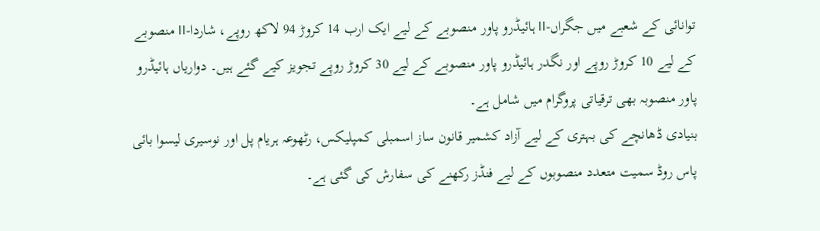توانائی کے شعبے میں جگراں-II ہائیڈرو پاور منصوبے کے لیے ایک ارب 14 کروڑ 94 لاکھ روپے، شاردا-II منصوبے کے لیے 10 کروڑ روپے اور نگدر ہائیڈرو پاور منصوبے کے لیے 30 کروڑ روپے تجویز کیے گئے ہیں۔ دواریاں ہائیڈرو پاور منصوبہ بھی ترقیاتی پروگرام میں شامل ہے۔
بنیادی ڈھانچے کی بہتری کے لیے آزاد کشمیر قانون ساز اسمبلی کمپلیکس، رٹھوعہ ہریام پل اور نوسیری لیسوا بائی پاس روڈ سمیت متعدد منصوبوں کے لیے فنڈز رکھنے کی سفارش کی گئی ہے۔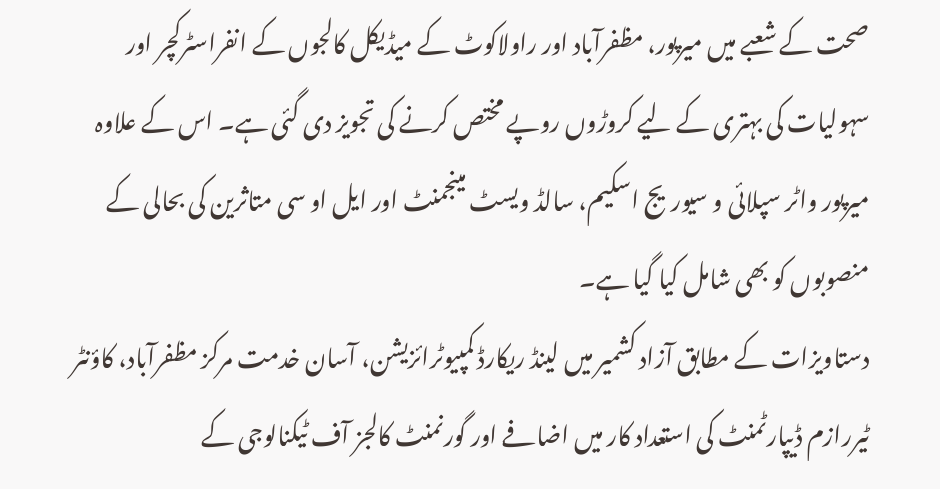صحت کے شعبے میں میرپور، مظفرآباد اور راولاکوٹ کے میڈیکل کالجوں کے انفراسٹرکچر اور سہولیات کی بہتری کے لیے کروڑوں روپے مختص کرنے کی تجویز دی گئی ہے۔ اس کے علاوہ میرپور واٹر سپلائی و سیوریج اسکیم، سالڈ ویسٹ مینجمنٹ اور ایل او سی متاثرین کی بحالی کے منصوبوں کو بھی شامل کیا گیا ہے۔
دستاویزات کے مطابق آزاد کشمیر میں لینڈ ریکارڈ کمپیوٹرائزیشن، آسان خدمت مرکز مظفرآباد، کاؤنٹر ٹیررازم ڈیپارٹمنٹ کی استعداد کار میں اضافے اور گورنمنٹ کالجز آف ٹیکنالوجی کے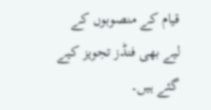قیام کے منصوبوں کے لیے بھی فنڈز تجویز کیے گئے ہیں۔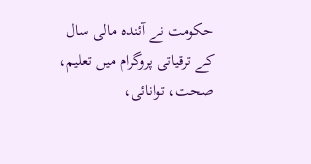حکومت نے آئندہ مالی سال کے ترقیاتی پروگرام میں تعلیم، صحت، توانائی،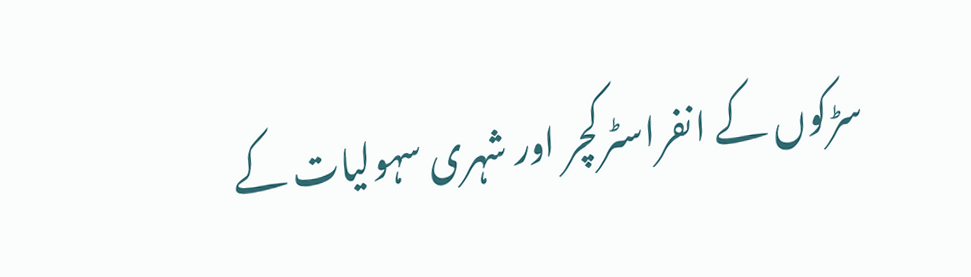سڑکوں کے انفراسٹرکچر اور شہری سہولیات کے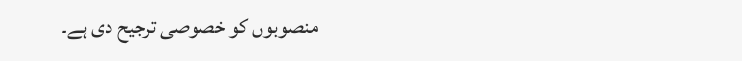منصوبوں کو خصوصی ترجیح دی ہے۔